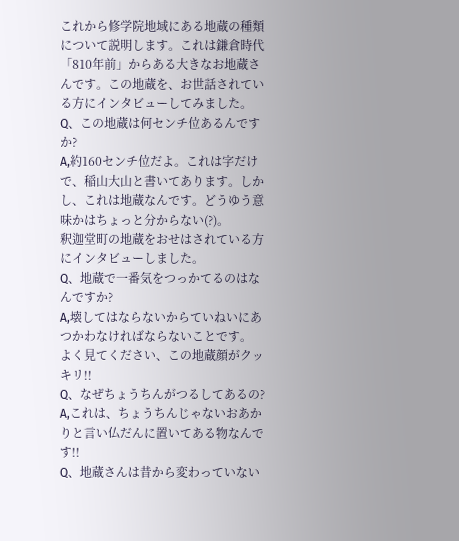これから修学院地域にある地蔵の種類について説明します。これは鎌倉時代「810年前」からある大きなお地蔵さんです。この地蔵を、お世話されている方にインタビューしてみました。
Q、この地蔵は何センチ位あるんですか?
A,約160センチ位だよ。これは字だけで、稲山大山と書いてあります。しかし、これは地蔵なんです。どうゆう意味かはちょっと分からない(?)。
釈迦堂町の地蔵をおせはされている方にインタビューしました。
Q、地蔵で一番気をつっかてるのはなんですか?
A,壊してはならないからていねいにあつかわなければならないことです。
よく見てください、この地蔵顔がクッキリ!!
Q、なぜちょうちんがつるしてあるの?
A,これは、ちょうちんじゃないおあかりと言い仏だんに置いてある物なんです!!
Q、地蔵さんは昔から変わっていない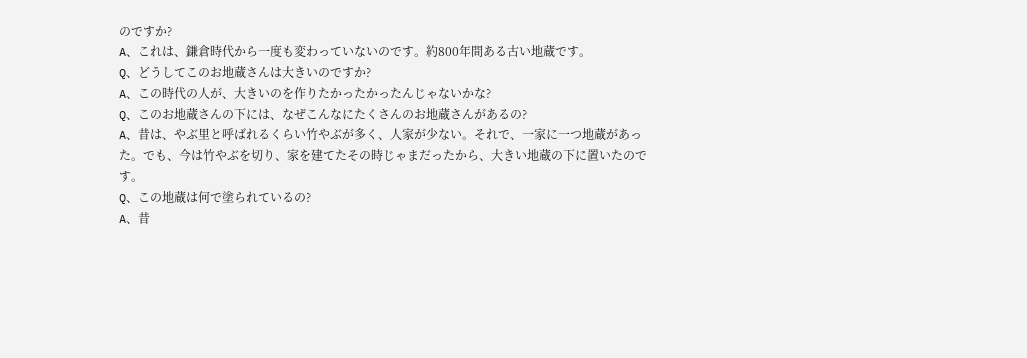のですか?
A、これは、鎌倉時代から一度も変わっていないのです。約800年間ある古い地蔵です。
Q、どうしてこのお地蔵さんは大きいのですか?
A、この時代の人が、大きいのを作りたかったかったんじゃないかな?
Q、このお地蔵さんの下には、なぜこんなにたくさんのお地蔵さんがあるの?
A、昔は、やぶ里と呼ばれるくらい竹やぶが多く、人家が少ない。それで、一家に一つ地蔵があった。でも、今は竹やぶを切り、家を建てたその時じゃまだったから、大きい地蔵の下に置いたのです。
Q、この地蔵は何で塗られているの?
A、昔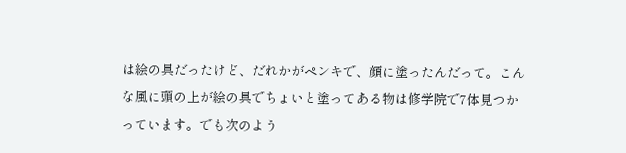は絵の具だったけど、だれかがペンキで、顔に塗ったんだって。こんな風に頭の上が絵の具でちょいと塗ってある物は修学院で7体見つかっています。でも次のよう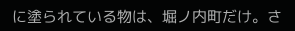に塗られている物は、堀ノ内町だけ。さ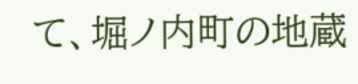て、堀ノ内町の地蔵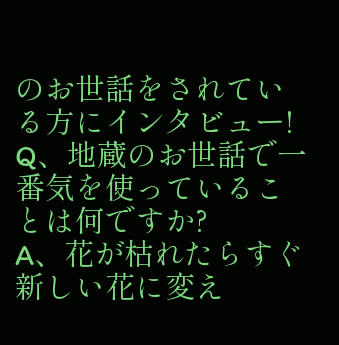のお世話をされている方にインタビュー!
Q、地蔵のお世話で一番気を使っていることは何ですか?
A、花が枯れたらすぐ新しい花に変え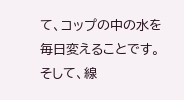て、コップの中の水を毎日変えることです。そして、線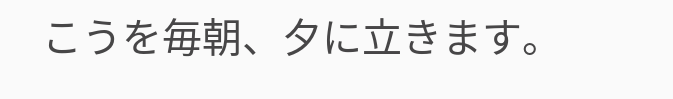こうを毎朝、夕に立きます。